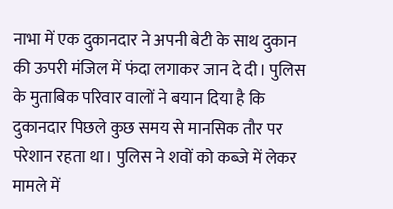नाभा में एक दुकानदार ने अपनी बेटी के साथ दुकान की ऊपरी मंजिल में फंदा लगाकर जान दे दी। पुलिस के मुताबिक परिवार वालों ने बयान दिया है कि दुकानदार पिछले कुछ समय से मानसिक तौर पर परेशान रहता था। पुलिस ने शवों को कब्जे में लेकर मामले में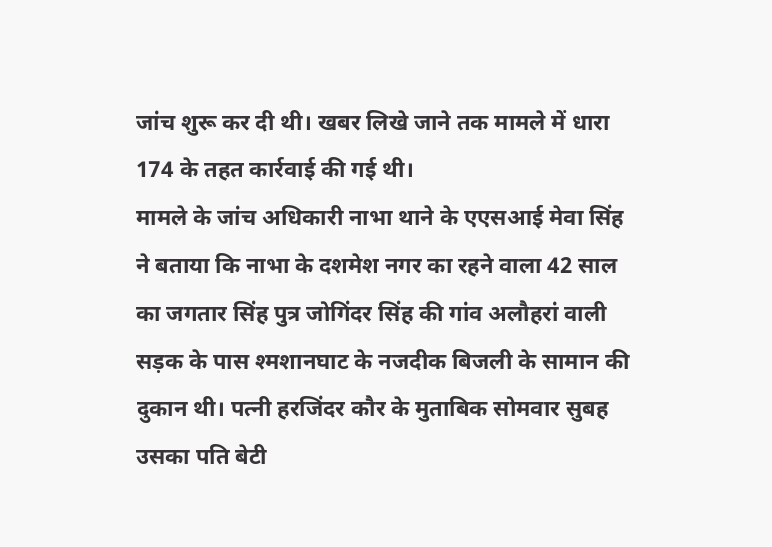जांच शुरू कर दी थी। खबर लिखे जाने तक मामले में धारा 174 के तहत कार्रवाई की गई थी।
मामले के जांच अधिकारी नाभा थाने के एएसआई मेवा सिंह ने बताया कि नाभा के दशमेश नगर का रहने वाला 42 साल का जगतार सिंह पुत्र जोगिंदर सिंह की गांव अलौहरां वाली सड़क के पास श्मशानघाट के नजदीक बिजली के सामान की दुकान थी। पत्नी हरजिंदर कौर के मुताबिक सोमवार सुबह उसका पति बेटी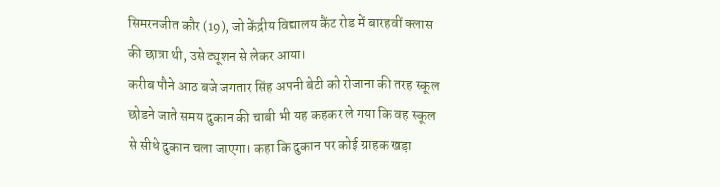सिमरनजीत कौर (19), जो केंद्रीय विद्यालय कैंट रोड में बारहवीं क्लास की छात्रा थी, उसे ट्यूशन से लेकर आया।
करीब पौने आठ बजे जगतार सिंह अपनी बेटी को रोजाना की तरह स्कूल छोडने जाते समय दुकान की चाबी भी यह कहकर ले गया कि वह स्कूल से सीधे दुकान चला जाएगा। कहा कि दुकान पर कोई ग्राहक खड़ा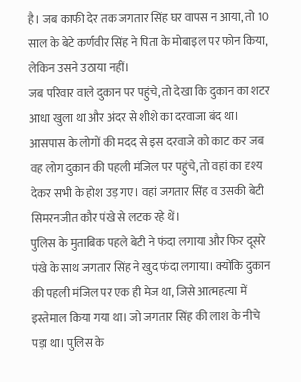है। जब काफी देर तक जगतार सिंह घर वापस न आया, तो 10 साल के बेटे कर्णवीर सिंह ने पिता के मोबाइल पर फोन किया, लेकिन उसने उठाया नहीं।
जब परिवार वाले दुकान पर पहुंचे, तो देखा कि दुकान का शटर आधा खुला था और अंदर से शीशे का दरवाजा बंद था। आसपास के लोगों की मदद से इस दरवाजे को काट कर जब वह लोग दुकान की पहली मंजिल पर पहुंचे, तो वहां का दृश्य देकर सभी के होश उड़ गए। वहां जगतार सिंह व उसकी बेटी सिमरनजीत कौर पंखे से लटक रहे थें।
पुलिस के मुताबिक पहले बेटी ने फंदा लगाया और फिर दूसरे पंखे के साथ जगतार सिंह ने खुद फंदा लगाया। क्योंकि दुकान की पहली मंजिल पर एक ही मेज था, जिसे आत्महत्या में इस्तेमाल किया गया था। जो जगतार सिंह की लाश के नीचे पड़ा था। पुलिस के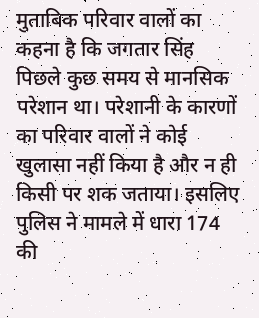मुताबिक परिवार वालों का कहना है कि जगतार सिंह पिछले कुछ समय से मानसिक परेशान था। परेशानी के कारणों का परिवार वालों ने कोई खुलासा नहीं किया है और न ही किसी पर शक जताया। इसलिए पुलिस ने मामले में धारा 174 की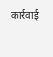कार्रवाई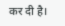कर दी है।